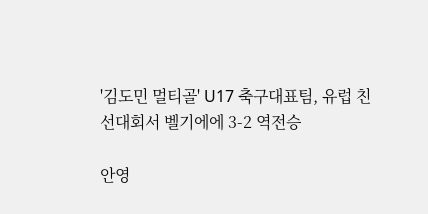'김도민 멀티골' U17 축구대표팀, 유럽 친선대회서 벨기에에 3-2 역전승

안영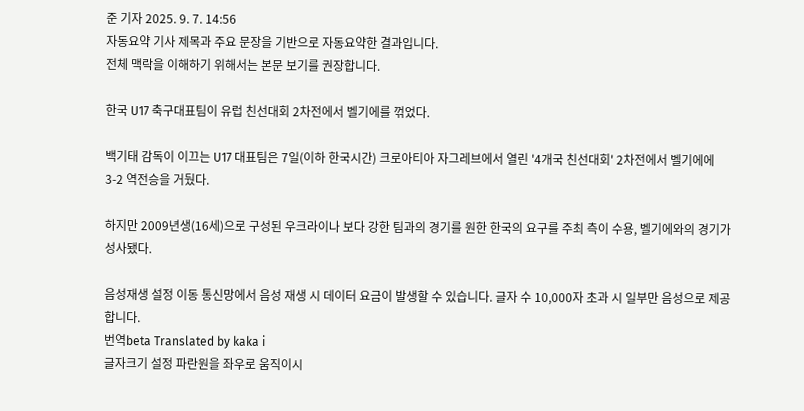준 기자 2025. 9. 7. 14:56
자동요약 기사 제목과 주요 문장을 기반으로 자동요약한 결과입니다.
전체 맥락을 이해하기 위해서는 본문 보기를 권장합니다.

한국 U17 축구대표팀이 유럽 친선대회 2차전에서 벨기에를 꺾었다.

백기태 감독이 이끄는 U17 대표팀은 7일(이하 한국시간) 크로아티아 자그레브에서 열린 '4개국 친선대회' 2차전에서 벨기에에 3-2 역전승을 거뒀다.

하지만 2009년생(16세)으로 구성된 우크라이나 보다 강한 팀과의 경기를 원한 한국의 요구를 주최 측이 수용, 벨기에와의 경기가 성사됐다.

음성재생 설정 이동 통신망에서 음성 재생 시 데이터 요금이 발생할 수 있습니다. 글자 수 10,000자 초과 시 일부만 음성으로 제공합니다.
번역beta Translated by kaka i
글자크기 설정 파란원을 좌우로 움직이시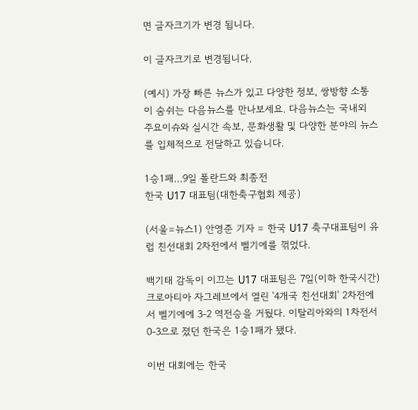면 글자크기가 변경 됩니다.

이 글자크기로 변경됩니다.

(예시) 가장 빠른 뉴스가 있고 다양한 정보, 쌍방향 소통이 숨쉬는 다음뉴스를 만나보세요. 다음뉴스는 국내외 주요이슈와 실시간 속보, 문화생활 및 다양한 분야의 뉴스를 입체적으로 전달하고 있습니다.

1승1패…9일 폴란드와 최종전
한국 U17 대표팀(대한축구협회 제공)

(서울=뉴스1) 안영준 기자 = 한국 U17 축구대표팀이 유럽 친선대회 2차전에서 벨기에를 꺾었다.

백기태 감독이 이끄는 U17 대표팀은 7일(이하 한국시간) 크로아티아 자그레브에서 열린 '4개국 친선대회' 2차전에서 벨기에에 3-2 역전승을 거뒀다. 이탈리아와의 1차전서 0-3으로 졌던 한국은 1승1패가 됐다.

이번 대회에는 한국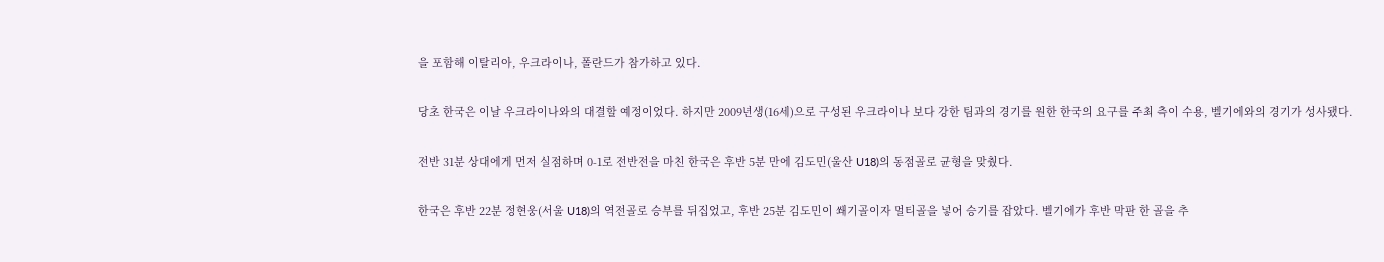을 포함해 이탈리아, 우크라이나, 폴란드가 참가하고 있다.

당초 한국은 이날 우크라이나와의 대결할 예정이었다. 하지만 2009년생(16세)으로 구성된 우크라이나 보다 강한 팀과의 경기를 원한 한국의 요구를 주최 측이 수용, 벨기에와의 경기가 성사됐다.

전반 31분 상대에게 먼저 실점하며 0-1로 전반전을 마친 한국은 후반 5분 만에 김도민(울산 U18)의 동점골로 균형을 맞췄다.

한국은 후반 22분 정현웅(서울 U18)의 역전골로 승부를 뒤집었고, 후반 25분 김도민이 쐐기골이자 멀티골을 넣어 승기를 잡았다. 벨기에가 후반 막판 한 골을 추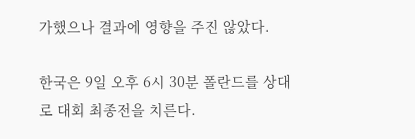가했으나 결과에 영향을 주진 않았다.

한국은 9일 오후 6시 30분 폴란드를 상대로 대회 최종전을 치른다.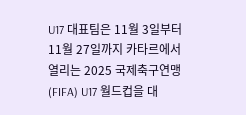U17 대표팀은 11월 3일부터 11월 27일까지 카타르에서 열리는 2025 국제축구연맹(FIFA) U17 월드컵을 대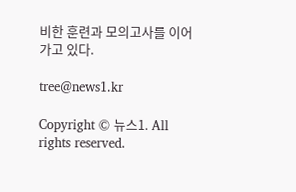비한 훈련과 모의고사를 이어가고 있다.

tree@news1.kr

Copyright © 뉴스1. All rights reserved.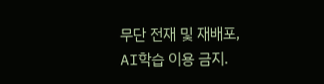무단 전재 및 재배포, AI학습 이용 금지.